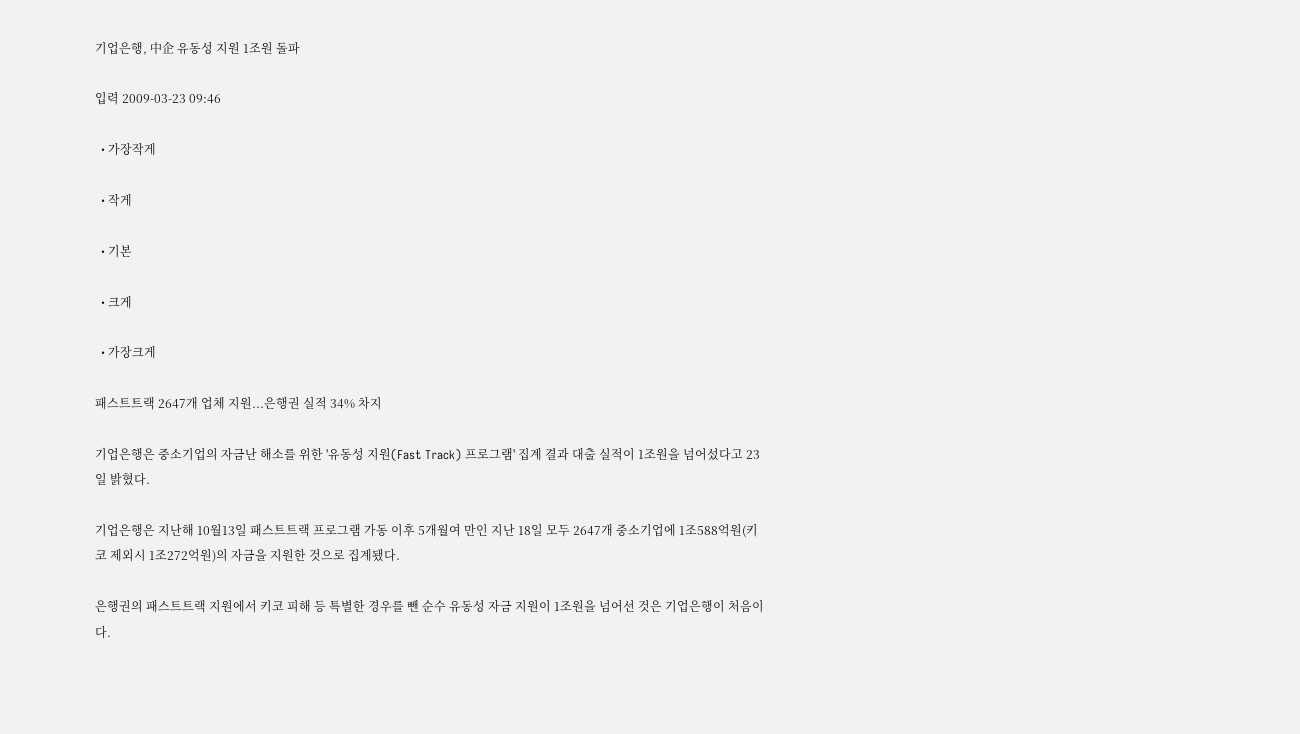기업은행, 中企 유동성 지원 1조원 돌파

입력 2009-03-23 09:46

  • 가장작게

  • 작게

  • 기본

  • 크게

  • 가장크게

패스트트랙 2647개 업체 지원...은행권 실적 34% 차지

기업은행은 중소기업의 자금난 해소를 위한 '유동성 지원(Fast Track) 프로그램' 집계 결과 대출 실적이 1조원을 넘어섰다고 23일 밝혔다.

기업은행은 지난해 10월13일 패스트트랙 프로그램 가동 이후 5개월여 만인 지난 18일 모두 2647개 중소기업에 1조588억원(키코 제외시 1조272억원)의 자금을 지원한 것으로 집계됐다.

은행권의 패스트트랙 지원에서 키코 피해 등 특별한 경우를 뺀 순수 유동성 자금 지원이 1조원을 넘어선 것은 기업은행이 처음이다.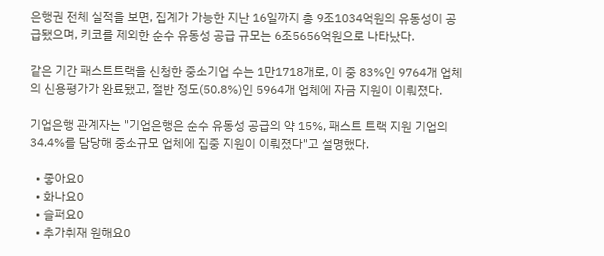은행권 전체 실적을 보면, 집계가 가능한 지난 16일까지 총 9조1034억원의 유동성이 공급됐으며, 키코를 제외한 순수 유동성 공급 규모는 6조5656억원으로 나타났다.

같은 기간 패스트트랙을 신청한 중소기업 수는 1만1718개로, 이 중 83%인 9764개 업체의 신용평가가 완료됐고, 절반 정도(50.8%)인 5964개 업체에 자금 지원이 이뤄졌다.

기업은행 관계자는 "기업은행은 순수 유동성 공급의 약 15%, 패스트 트랙 지원 기업의 34.4%를 담당해 중소규모 업체에 집중 지원이 이뤄졌다"고 설명했다.

  • 좋아요0
  • 화나요0
  • 슬퍼요0
  • 추가취재 원해요0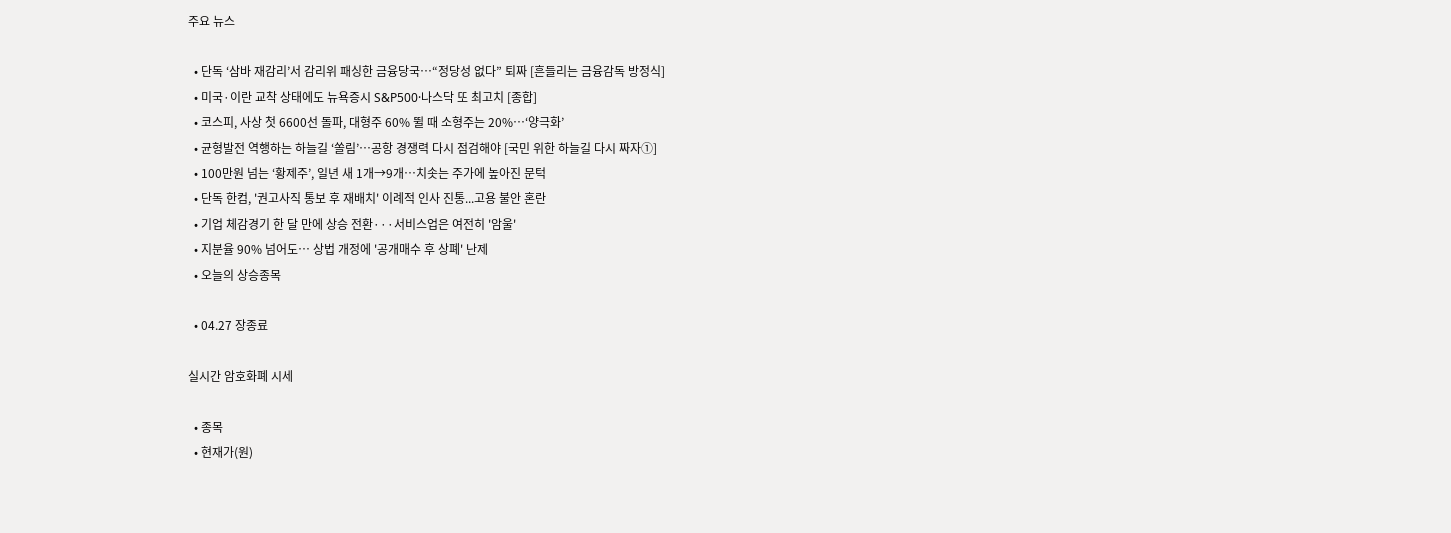주요 뉴스

  • 단독 ‘삼바 재감리’서 감리위 패싱한 금융당국⋯“정당성 없다” 퇴짜 [흔들리는 금융감독 방정식]
  • 미국·이란 교착 상태에도 뉴욕증시 S&P500·나스닥 또 최고치 [종합]
  • 코스피, 사상 첫 6600선 돌파, 대형주 60% 뛸 때 소형주는 20%…‘양극화’
  • 균형발전 역행하는 하늘길 ‘쏠림’…공항 경쟁력 다시 점검해야 [국민 위한 하늘길 다시 짜자①]
  • 100만원 넘는 ‘황제주’, 일년 새 1개→9개⋯치솟는 주가에 높아진 문턱
  • 단독 한컴, '권고사직 통보 후 재배치' 이례적 인사 진통...고용 불안 혼란
  • 기업 체감경기 한 달 만에 상승 전환···서비스업은 여전히 '암울'
  • 지분율 90% 넘어도… 상법 개정에 '공개매수 후 상폐' 난제
  • 오늘의 상승종목

  • 04.27 장종료

실시간 암호화폐 시세

  • 종목
  • 현재가(원)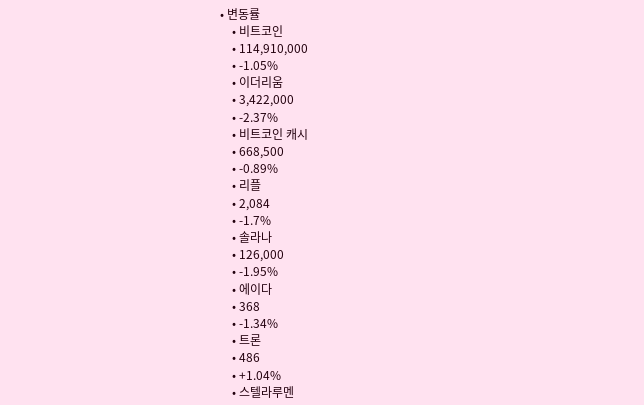• 변동률
    • 비트코인
    • 114,910,000
    • -1.05%
    • 이더리움
    • 3,422,000
    • -2.37%
    • 비트코인 캐시
    • 668,500
    • -0.89%
    • 리플
    • 2,084
    • -1.7%
    • 솔라나
    • 126,000
    • -1.95%
    • 에이다
    • 368
    • -1.34%
    • 트론
    • 486
    • +1.04%
    • 스텔라루멘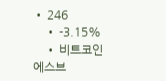• 246
    • -3.15%
    • 비트코인에스브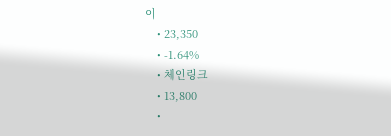이
    • 23,350
    • -1.64%
    • 체인링크
    • 13,800
    •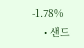-1.78%
    • 샌드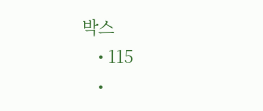박스
    • 115
    •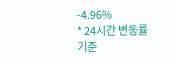-4.96%
* 24시간 변동률 기준